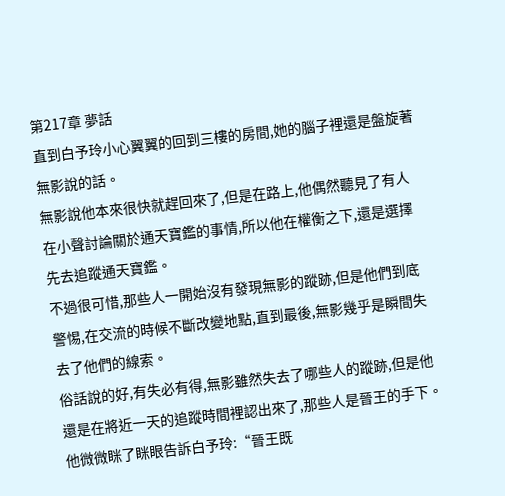第217章 夢話
直到白予玲小心翼翼的回到三樓的房間,她的腦子裡還是盤旋著無影說的話。
無影說他本來很快就趕回來了,但是在路上,他偶然聽見了有人在小聲討論關於通天寶鑑的事情,所以他在權衡之下,還是選擇先去追蹤通天寶鑑。
不過很可惜,那些人一開始沒有發現無影的蹤跡,但是他們到底警惕,在交流的時候不斷改變地點,直到最後,無影幾乎是瞬間失去了他們的線索。
俗話說的好,有失必有得,無影雖然失去了哪些人的蹤跡,但是他還是在將近一天的追蹤時間裡認出來了,那些人是晉王的手下。
他微微眯了眯眼告訴白予玲:“晉王既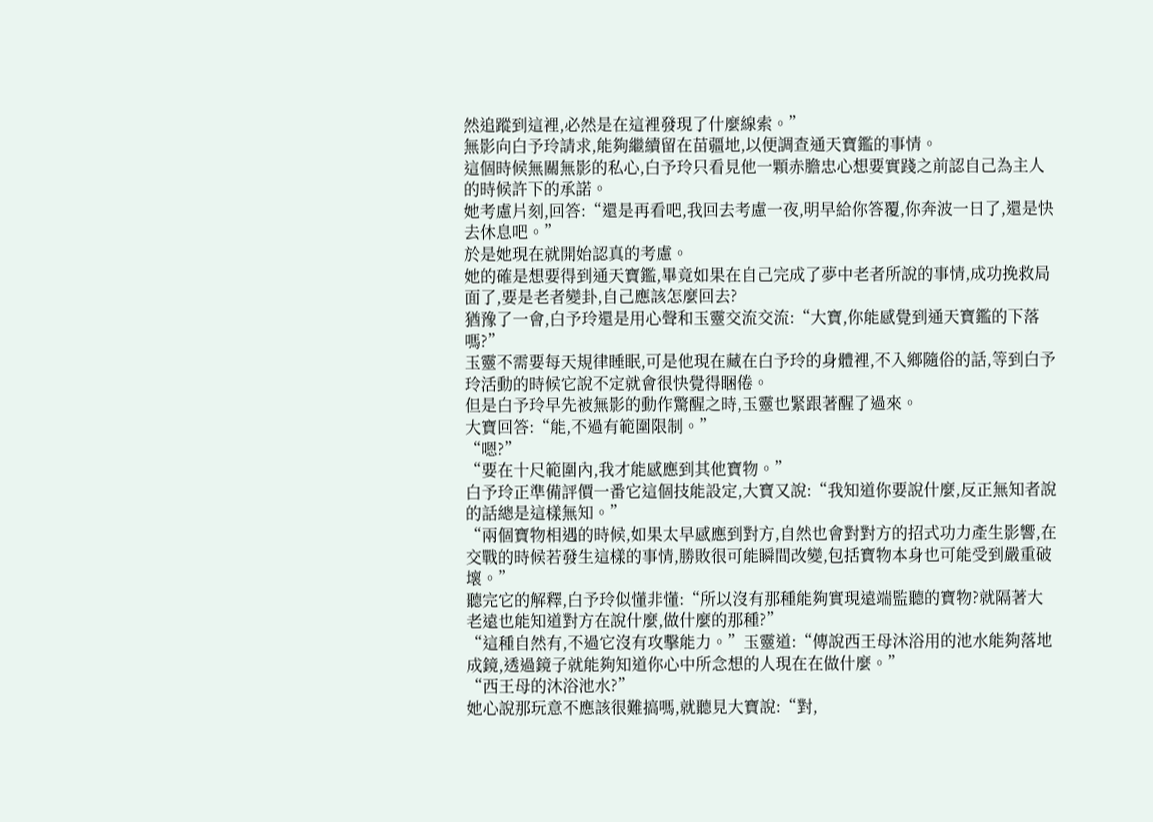然追蹤到這裡,必然是在這裡發現了什麼線索。”
無影向白予玲請求,能夠繼續留在苗疆地,以便調查通天寶鑑的事情。
這個時候無關無影的私心,白予玲只看見他一顆赤膽忠心想要實踐之前認自己為主人的時候許下的承諾。
她考慮片刻,回答:“還是再看吧,我回去考慮一夜,明早給你答覆,你奔波一日了,還是快去休息吧。”
於是她現在就開始認真的考慮。
她的確是想要得到通天寶鑑,畢竟如果在自己完成了夢中老者所說的事情,成功挽救局面了,要是老者變卦,自己應該怎麼回去?
猶豫了一會,白予玲還是用心聲和玉靈交流交流:“大寶,你能感覺到通天寶鑑的下落嗎?”
玉靈不需要每天規律睡眠,可是他現在藏在白予玲的身體裡,不入鄉隨俗的話,等到白予玲活動的時候它說不定就會很快覺得睏倦。
但是白予玲早先被無影的動作驚醒之時,玉靈也緊跟著醒了過來。
大寶回答:“能,不過有範圍限制。”
“嗯?”
“要在十尺範圍內,我才能感應到其他寶物。”
白予玲正準備評價一番它這個技能設定,大寶又說:“我知道你要說什麼,反正無知者說的話總是這樣無知。”
“兩個寶物相遇的時候,如果太早感應到對方,自然也會對對方的招式功力產生影響,在交戰的時候若發生這樣的事情,勝敗很可能瞬間改變,包括寶物本身也可能受到嚴重破壞。”
聽完它的解釋,白予玲似懂非懂:“所以沒有那種能夠實現遠端監聽的寶物?就隔著大老遠也能知道對方在說什麼,做什麼的那種?”
“這種自然有,不過它沒有攻擊能力。”玉靈道:“傳說西王母沐浴用的池水能夠落地成鏡,透過鏡子就能夠知道你心中所念想的人現在在做什麼。”
“西王母的沐浴池水?”
她心說那玩意不應該很難搞嗎,就聽見大寶說:“對,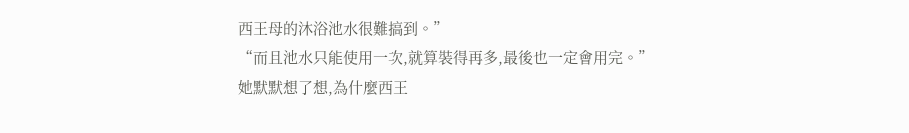西王母的沐浴池水很難搞到。”
“而且池水只能使用一次,就算裝得再多,最後也一定會用完。”
她默默想了想,為什麼西王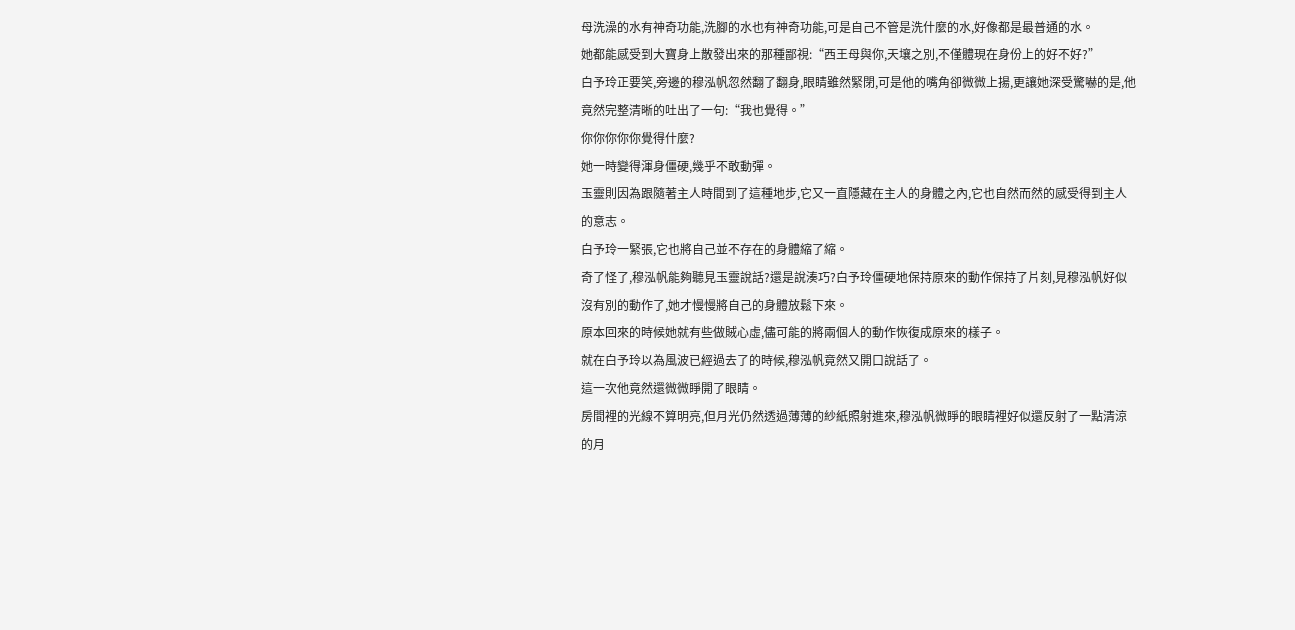母洗澡的水有神奇功能,洗腳的水也有神奇功能,可是自己不管是洗什麼的水,好像都是最普通的水。
她都能感受到大寶身上散發出來的那種鄙視:“西王母與你,天壤之別,不僅體現在身份上的好不好?”
白予玲正要笑,旁邊的穆泓帆忽然翻了翻身,眼睛雖然緊閉,可是他的嘴角卻微微上揚,更讓她深受驚嚇的是,他竟然完整清晰的吐出了一句:“我也覺得。”
你你你你你覺得什麼?
她一時變得渾身僵硬,幾乎不敢動彈。
玉靈則因為跟隨著主人時間到了這種地步,它又一直隱藏在主人的身體之內,它也自然而然的感受得到主人的意志。
白予玲一緊張,它也將自己並不存在的身體縮了縮。
奇了怪了,穆泓帆能夠聽見玉靈說話?還是說湊巧?白予玲僵硬地保持原來的動作保持了片刻,見穆泓帆好似沒有別的動作了,她才慢慢將自己的身體放鬆下來。
原本回來的時候她就有些做賊心虛,儘可能的將兩個人的動作恢復成原來的樣子。
就在白予玲以為風波已經過去了的時候,穆泓帆竟然又開口說話了。
這一次他竟然還微微睜開了眼睛。
房間裡的光線不算明亮,但月光仍然透過薄薄的紗紙照射進來,穆泓帆微睜的眼睛裡好似還反射了一點清涼的月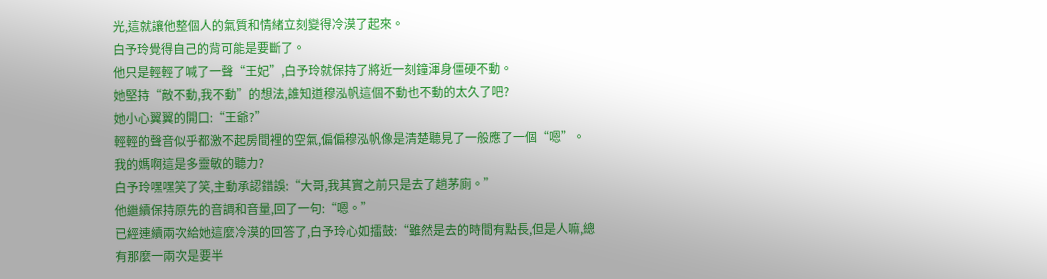光,這就讓他整個人的氣質和情緒立刻變得冷漠了起來。
白予玲覺得自己的背可能是要斷了。
他只是輕輕了喊了一聲“王妃”,白予玲就保持了將近一刻鐘渾身僵硬不動。
她堅持“敵不動,我不動”的想法,誰知道穆泓帆這個不動也不動的太久了吧?
她小心翼翼的開口:“王爺?”
輕輕的聲音似乎都激不起房間裡的空氣,偏偏穆泓帆像是清楚聽見了一般應了一個“嗯”。
我的媽啊這是多靈敏的聽力?
白予玲嘿嘿笑了笑,主動承認錯誤:“大哥,我其實之前只是去了趟茅廁。”
他繼續保持原先的音調和音量,回了一句:“嗯。”
已經連續兩次給她這麼冷漠的回答了,白予玲心如擂鼓:“雖然是去的時間有點長,但是人嘛,總有那麼一兩次是要半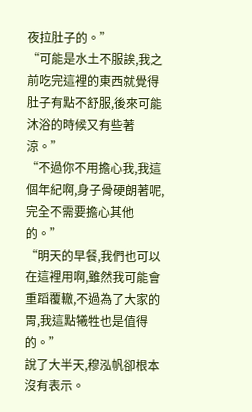夜拉肚子的。”
“可能是水土不服誒,我之前吃完這裡的東西就覺得肚子有點不舒服,後來可能沐浴的時候又有些著涼。”
“不過你不用擔心我,我這個年紀啊,身子骨硬朗著呢,完全不需要擔心其他的。”
“明天的早餐,我們也可以在這裡用啊,雖然我可能會重蹈覆轍,不過為了大家的胃,我這點犧牲也是值得的。”
說了大半天,穆泓帆卻根本沒有表示。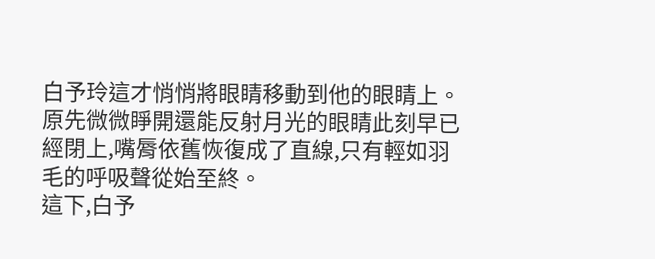白予玲這才悄悄將眼睛移動到他的眼睛上。
原先微微睜開還能反射月光的眼睛此刻早已經閉上,嘴脣依舊恢復成了直線,只有輕如羽毛的呼吸聲從始至終。
這下,白予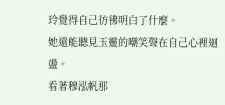玲覺得自己彷彿明白了什麼。
她還能聽見玉靈的嘲笑聲在自己心裡迴盪。
看著穆泓帆那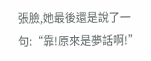張臉,她最後還是說了一句:“靠!原來是夢話啊!”